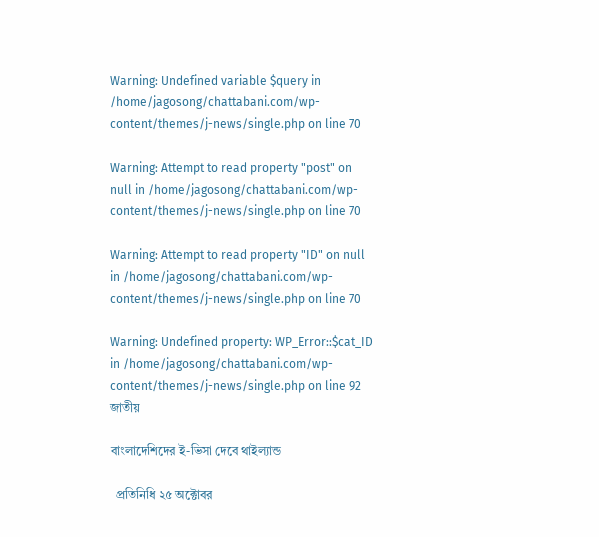Warning: Undefined variable $query in /home/jagosong/chattabani.com/wp-content/themes/j-news/single.php on line 70

Warning: Attempt to read property "post" on null in /home/jagosong/chattabani.com/wp-content/themes/j-news/single.php on line 70

Warning: Attempt to read property "ID" on null in /home/jagosong/chattabani.com/wp-content/themes/j-news/single.php on line 70

Warning: Undefined property: WP_Error::$cat_ID in /home/jagosong/chattabani.com/wp-content/themes/j-news/single.php on line 92
জাতীয়

বাংলাদেশিদের ই-ভিসা দেবে থাইল্যান্ড

  প্রতিনিধি ২৫ অক্টোবর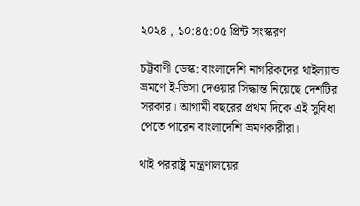২০২৪ , ১০:৪৫:০৫ প্রিন্ট সংস্করণ

চট্টবাণী ডেস্ক: বাংলাদেশি নাগরিকদের থাইল্যান্ড ভ্রমণে ই-ভিসা দেওয়ার সিদ্ধান্ত নিয়েছে দেশটির সরকার। আগামী বছরের প্রথম দিকে এই সুবিধা পেতে পারেন বাংলাদেশি ভ্রমণকারীরা।

থাই পররাষ্ট্র মন্ত্রণালয়ের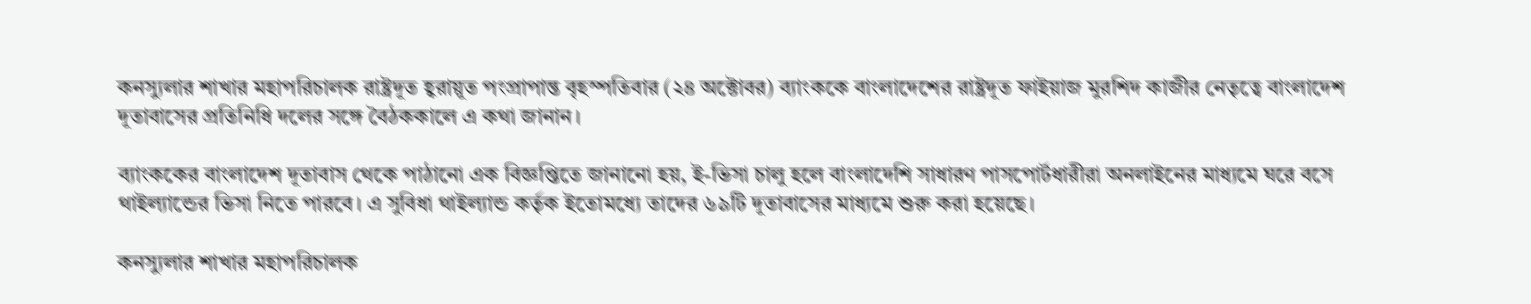কনস্যুলার শাখার মহাপরিচালক রাষ্ট্রদূত হ্বরায়ূত পংপ্রাপান্ত বৃহস্পতিবার (২৪ অক্টোবর) ব্যাংককে বাংলাদেশের রাষ্ট্রদূত ফাইয়াজ মুরশিদ কাজীর নেতৃত্বে বাংলাদেশ দূতাবাসের প্রতিনিধি দলের সঙ্গে বৈঠককালে এ কথা জানান।

ব্যাংককের বাংলাদেশ দূতাবাস থেকে পাঠানো এক বিজ্ঞপ্তিতে জানানো হয়, ই-ভিসা চালু হলে বাংলাদেশি সাধারণ পাসপোর্টধারীরা অনলাইনের মাধ্যমে ঘরে বসে থাইল্যান্ডের ভিসা নিতে পারবে। এ সুবিধা থাইল্যান্ড কর্তৃক ইতোমধ্যে তাদের ৬৯টি দূতাবাসের মাধ্যমে শুরু করা হয়েছে।

কনস্যুলার শাখার মহাপরিচালক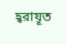হ্বরায়ূত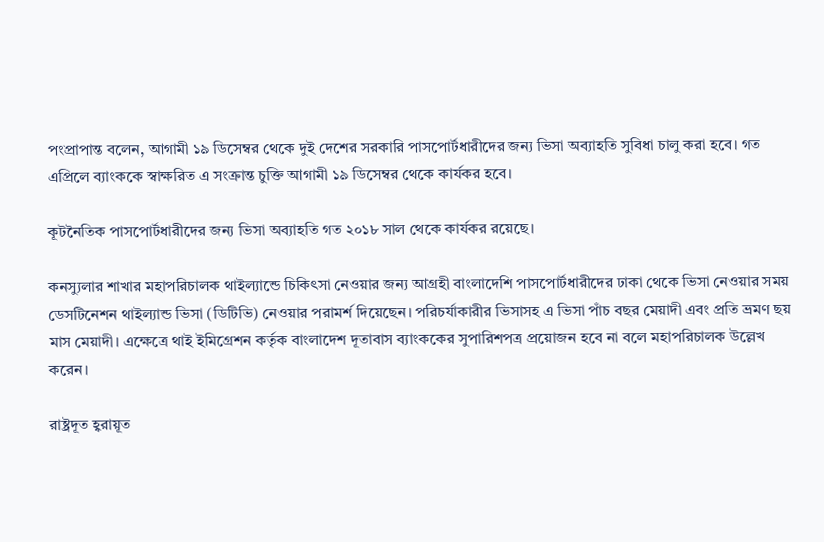পংপ্রাপান্ত বলেন, আগামী ১৯ ডিসেম্বর থেকে দুই দেশের সরকারি পাসপোর্টধারীদের জন্য ভিসা অব্যাহতি সুবিধা চালু করা হবে। গত এপ্রিলে ব্যাংককে স্বাক্ষরিত এ সংক্রান্ত চুক্তি আগামী ১৯ ডিসেম্বর থেকে কার্যকর হবে।

কূটনৈতিক পাসপোর্টধারীদের জন্য ভিসা অব্যাহতি গত ২০১৮ সাল থেকে কার্যকর রয়েছে।

কনস্যুলার শাখার মহাপরিচালক থাইল্যান্ডে চিকিৎসা নেওয়ার জন্য আগ্রহী বাংলাদেশি পাসপোর্টধারীদের ঢাকা থেকে ভিসা নেওয়ার সময় ডেসটিনেশন থাইল্যান্ড ভিসা (ডিটিভি) নেওয়ার পরামর্শ দিয়েছেন। পরিচর্যাকারীর ভিসাসহ এ ভিসা পাঁচ বছর মেয়াদী এবং প্রতি ভ্রমণ ছয় মাস মেয়াদী। এক্ষেত্রে থাই ইমিগ্রেশন কর্তৃক বাংলাদেশ দূতাবাস ব্যাংককের সুপারিশপত্র প্রয়োজন হবে না বলে মহাপরিচালক উল্লেখ করেন।

রাষ্ট্রদূত হ্বরায়ূত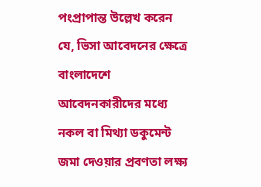পংপ্রাপান্ত উল্লেখ করেন যে, ভিসা আবেদনের ক্ষেত্রে বাংলাদেশে আবেদনকারীদের মধ্যে নকল বা মিথ্যা ডকুমেন্ট জমা দেওয়ার প্রবণতা লক্ষ্য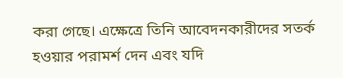করা গেছে। এক্ষেত্রে তিনি আবেদনকারীদের সতর্ক হওয়ার পরামর্শ দেন এবং যদি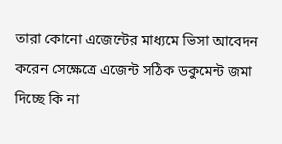তারা কোনো এজেন্টের মাধ্যমে ভিসা আবেদন করেন সেক্ষেত্রে এজেন্ট সঠিক ডকুমেন্ট জমা দিচ্ছে কি না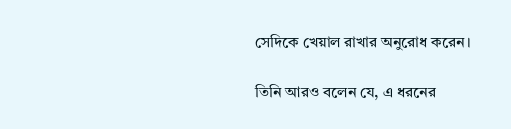সেদিকে খেয়াল রাখার অনুরোধ করেন।

তিনি আরও বলেন যে, এ ধরনের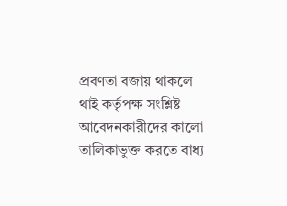প্রবণতা বজায় থাকলে থাই কর্তৃপক্ষ সংশ্লিষ্ট আবেদনকারীদের কালো তালিকাভুক্ত করতে বাধ্য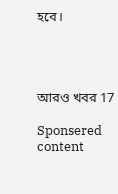হবে।




আরও খবর 17

Sponsered content